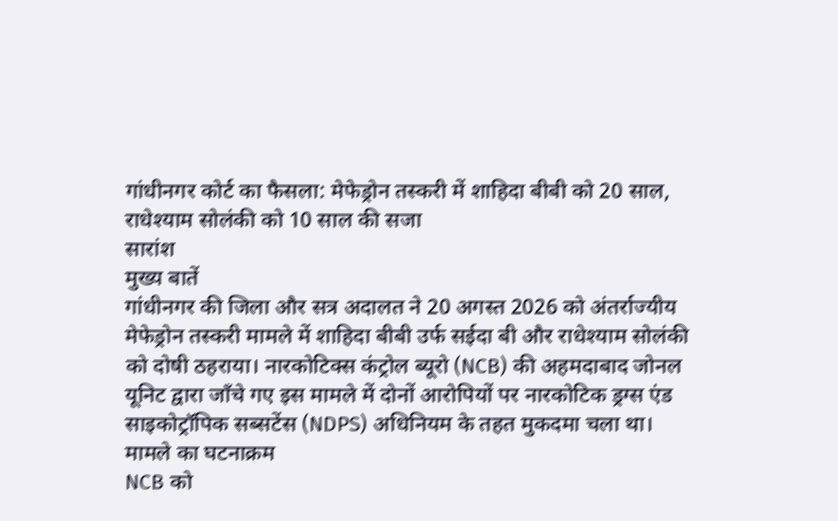गांधीनगर कोर्ट का फैसला: मेफेड्रोन तस्करी में शाहिदा बीबी को 20 साल, राधेश्याम सोलंकी को 10 साल की सजा
सारांश
मुख्य बातें
गांधीनगर की जिला और सत्र अदालत ने 20 अगस्त 2026 को अंतर्राज्यीय मेफेड्रोन तस्करी मामले में शाहिदा बीबी उर्फ सईदा बी और राधेश्याम सोलंकी को दोषी ठहराया। नारकोटिक्स कंट्रोल ब्यूरो (NCB) की अहमदाबाद जोनल यूनिट द्वारा जाँचे गए इस मामले में दोनों आरोपियों पर नारकोटिक ड्रग्स एंड साइकोट्रॉपिक सब्सटेंस (NDPS) अधिनियम के तहत मुकदमा चला था।
मामले का घटनाक्रम
NCB को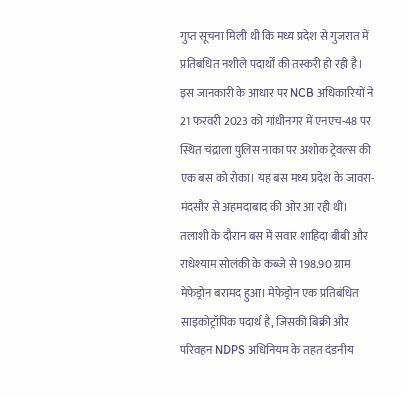गुप्त सूचना मिली थी कि मध्य प्रदेश से गुजरात में प्रतिबंधित नशीले पदार्थों की तस्करी हो रही है। इस जानकारी के आधार पर NCB अधिकारियों ने 21 फरवरी 2023 को गांधीनगर में एनएच-48 पर स्थित चंद्राला पुलिस नाका पर अशोक ट्रेवल्स की एक बस को रोका। यह बस मध्य प्रदेश के जावरा-मंदसौर से अहमदाबाद की ओर आ रही थी।
तलाशी के दौरान बस में सवार शाहिदा बीबी और राधेश्याम सोलंकी के कब्जे से 198.90 ग्राम मेफेड्रोन बरामद हुआ। मेफेड्रोन एक प्रतिबंधित साइकोट्रॉपिक पदार्थ है, जिसकी बिक्री और परिवहन NDPS अधिनियम के तहत दंडनीय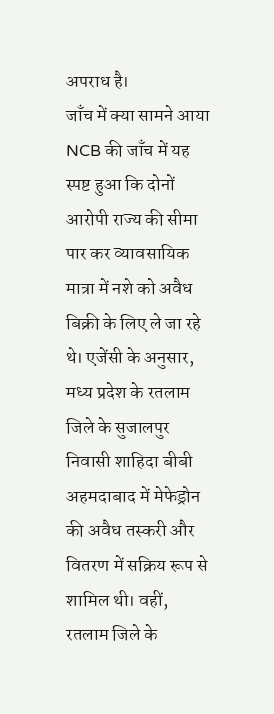अपराध है।
जाँच में क्या सामने आया
NCB की जाँच में यह स्पष्ट हुआ कि दोनों आरोपी राज्य की सीमा पार कर व्यावसायिक मात्रा में नशे को अवैध बिक्री के लिए ले जा रहे थे। एजेंसी के अनुसार, मध्य प्रदेश के रतलाम जिले के सुजालपुर निवासी शाहिदा बीबी अहमदाबाद में मेफेड्रोन की अवैध तस्करी और वितरण में सक्रिय रूप से शामिल थी। वहीं, रतलाम जिले के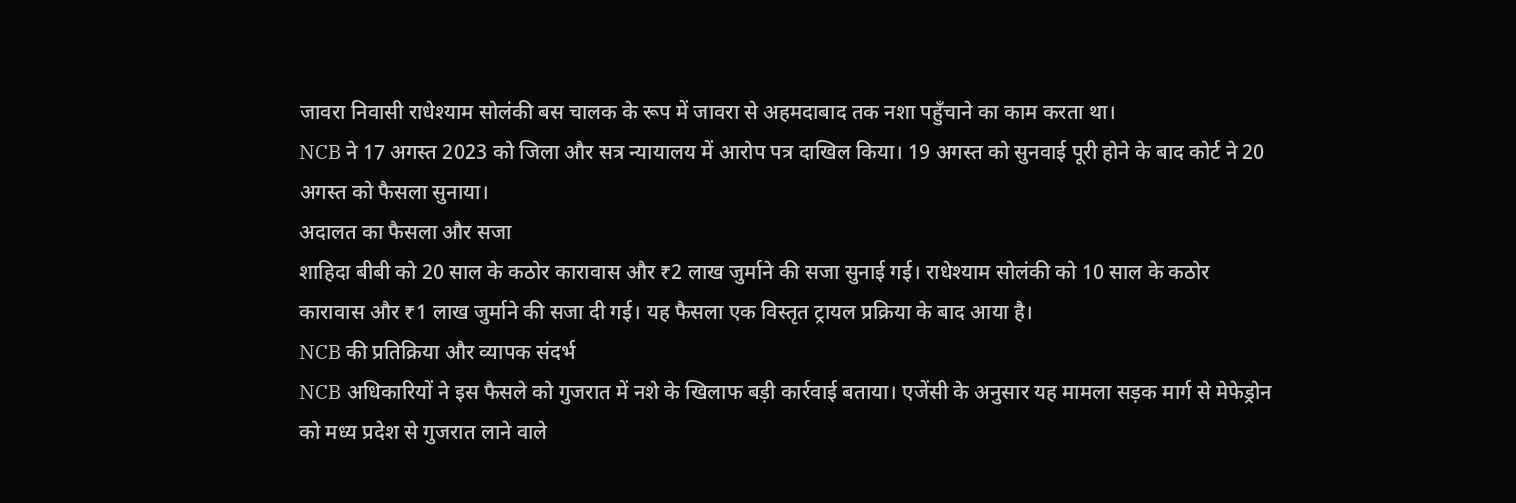जावरा निवासी राधेश्याम सोलंकी बस चालक के रूप में जावरा से अहमदाबाद तक नशा पहुँचाने का काम करता था।
NCB ने 17 अगस्त 2023 को जिला और सत्र न्यायालय में आरोप पत्र दाखिल किया। 19 अगस्त को सुनवाई पूरी होने के बाद कोर्ट ने 20 अगस्त को फैसला सुनाया।
अदालत का फैसला और सजा
शाहिदा बीबी को 20 साल के कठोर कारावास और ₹2 लाख जुर्माने की सजा सुनाई गई। राधेश्याम सोलंकी को 10 साल के कठोर कारावास और ₹1 लाख जुर्माने की सजा दी गई। यह फैसला एक विस्तृत ट्रायल प्रक्रिया के बाद आया है।
NCB की प्रतिक्रिया और व्यापक संदर्भ
NCB अधिकारियों ने इस फैसले को गुजरात में नशे के खिलाफ बड़ी कार्रवाई बताया। एजेंसी के अनुसार यह मामला सड़क मार्ग से मेफेड्रोन को मध्य प्रदेश से गुजरात लाने वाले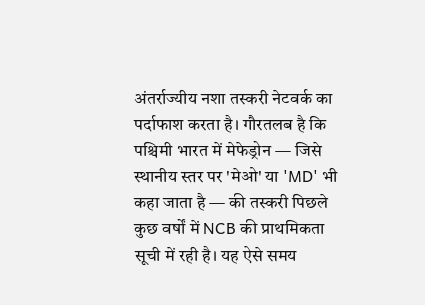अंतर्राज्यीय नशा तस्करी नेटवर्क का पर्दाफाश करता है। गौरतलब है कि पश्चिमी भारत में मेफेड्रोन — जिसे स्थानीय स्तर पर 'मेओ' या 'MD' भी कहा जाता है — की तस्करी पिछले कुछ वर्षों में NCB की प्राथमिकता सूची में रही है। यह ऐसे समय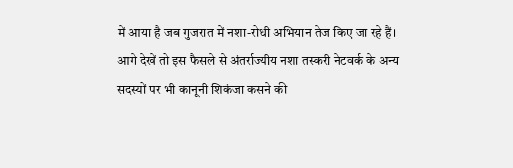में आया है जब गुजरात में नशा-रोधी अभियान तेज किए जा रहे हैं।
आगे देखें तो इस फैसले से अंतर्राज्यीय नशा तस्करी नेटवर्क के अन्य सदस्यों पर भी कानूनी शिकंजा कसने की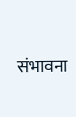संभावना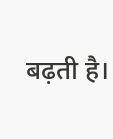बढ़ती है।